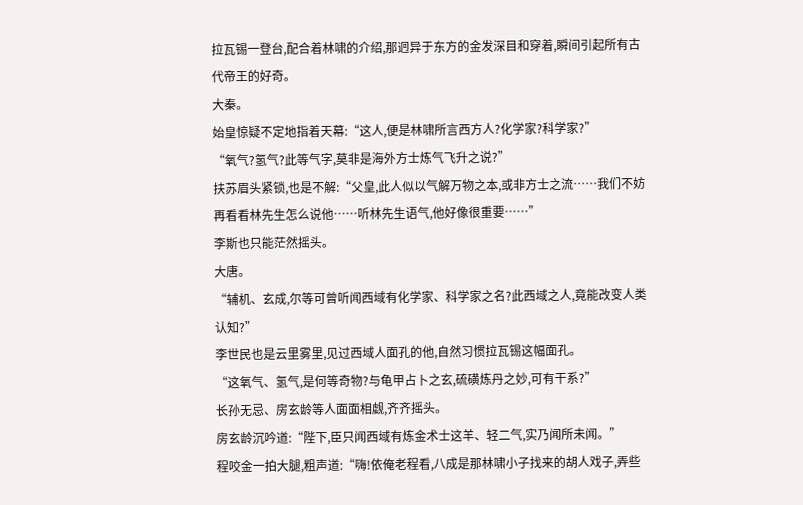拉瓦锡一登台,配合着林啸的介绍,那迥异于东方的金发深目和穿着,瞬间引起所有古代帝王的好奇。
大秦。
始皇惊疑不定地指着天幕:“这人,便是林啸所言西方人?化学家?科学家?”
“氧气?氢气?此等气字,莫非是海外方士炼气飞升之说?”
扶苏眉头紧锁,也是不解:“父皇,此人似以气解万物之本,或非方士之流……我们不妨再看看林先生怎么说他……听林先生语气,他好像很重要……”
李斯也只能茫然摇头。
大唐。
“辅机、玄成,尔等可曾听闻西域有化学家、科学家之名?此西域之人,竟能改变人类认知?”
李世民也是云里雾里,见过西域人面孔的他,自然习惯拉瓦锡这幅面孔。
“这氧气、氢气,是何等奇物?与龟甲占卜之玄,硫磺炼丹之妙,可有干系?”
长孙无忌、房玄龄等人面面相觑,齐齐摇头。
房玄龄沉吟道:“陛下,臣只闻西域有炼金术士这羊、轻二气,实乃闻所未闻。”
程咬金一拍大腿,粗声道:“嗨!依俺老程看,八成是那林啸小子找来的胡人戏子,弄些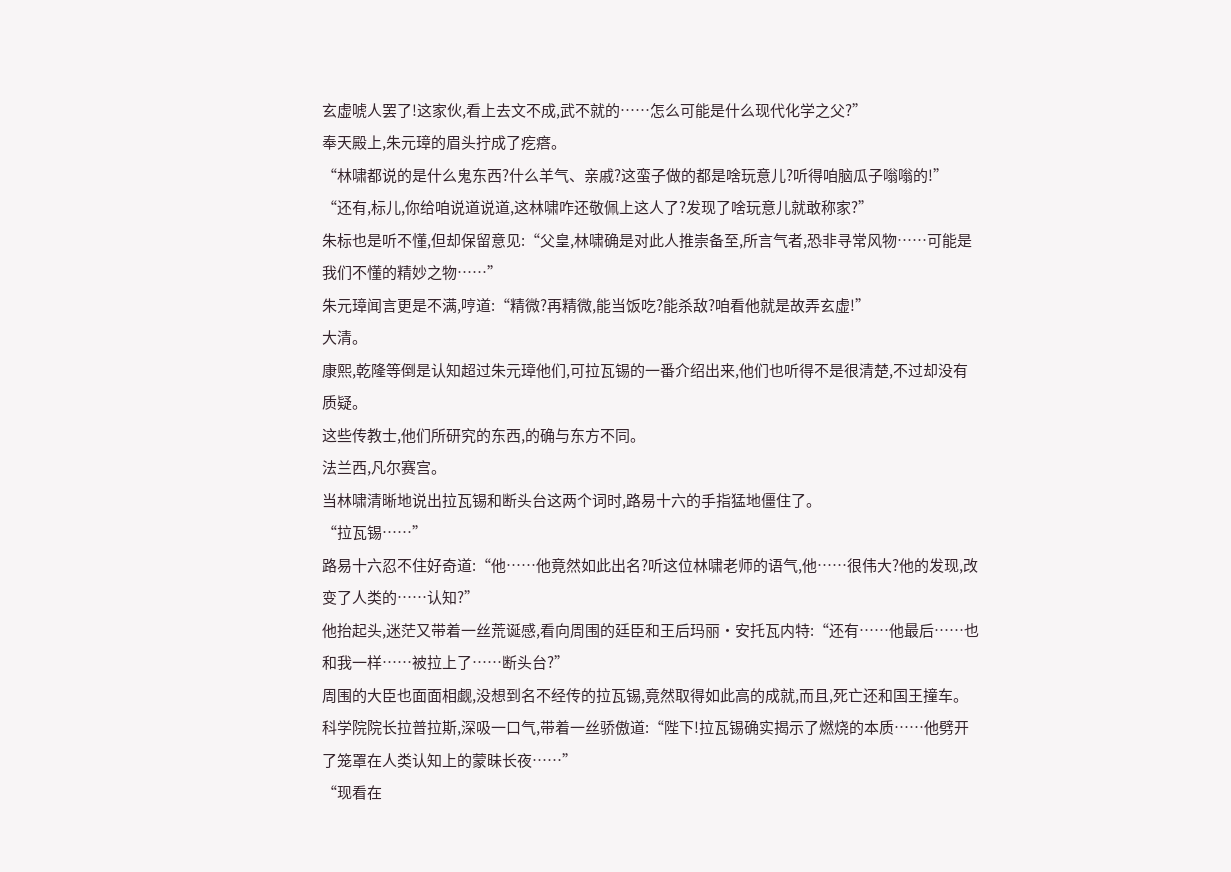玄虚唬人罢了!这家伙,看上去文不成,武不就的……怎么可能是什么现代化学之父?”
奉天殿上,朱元璋的眉头拧成了疙瘩。
“林啸都说的是什么鬼东西?什么羊气、亲戚?这蛮子做的都是啥玩意儿?听得咱脑瓜子嗡嗡的!”
“还有,标儿,你给咱说道说道,这林啸咋还敬佩上这人了?发现了啥玩意儿就敢称家?”
朱标也是听不懂,但却保留意见:“父皇,林啸确是对此人推崇备至,所言气者,恐非寻常风物……可能是我们不懂的精妙之物……”
朱元璋闻言更是不满,哼道:“精微?再精微,能当饭吃?能杀敌?咱看他就是故弄玄虚!”
大清。
康熙,乾隆等倒是认知超过朱元璋他们,可拉瓦锡的一番介绍出来,他们也听得不是很清楚,不过却没有质疑。
这些传教士,他们所研究的东西,的确与东方不同。
法兰西,凡尔赛宫。
当林啸清晰地说出拉瓦锡和断头台这两个词时,路易十六的手指猛地僵住了。
“拉瓦锡……”
路易十六忍不住好奇道:“他……他竟然如此出名?听这位林啸老师的语气,他……很伟大?他的发现,改变了人类的……认知?”
他抬起头,迷茫又带着一丝荒诞感,看向周围的廷臣和王后玛丽·安托瓦内特:“还有……他最后……也和我一样……被拉上了……断头台?”
周围的大臣也面面相觑,没想到名不经传的拉瓦锡,竟然取得如此高的成就,而且,死亡还和国王撞车。
科学院院长拉普拉斯,深吸一口气,带着一丝骄傲道:“陛下!拉瓦锡确实揭示了燃烧的本质……他劈开了笼罩在人类认知上的蒙昧长夜……”
“现看在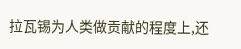拉瓦锡为人类做贡献的程度上,还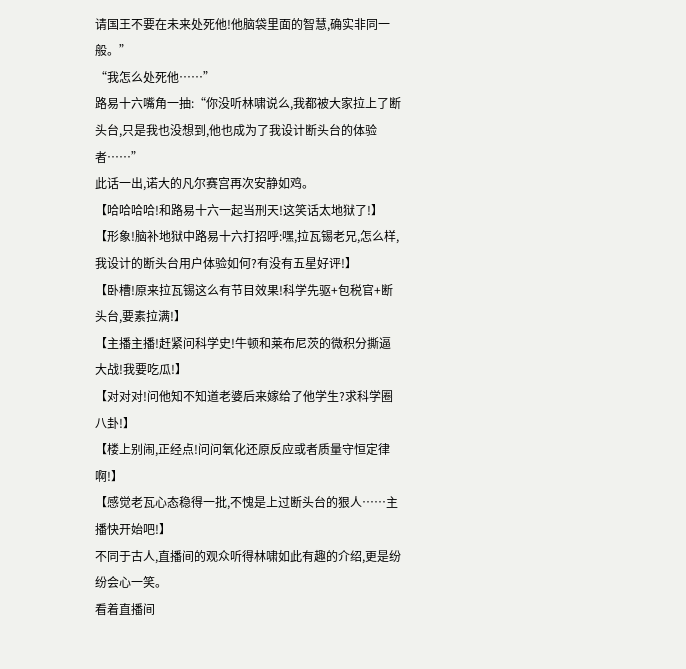请国王不要在未来处死他!他脑袋里面的智慧,确实非同一般。”
“我怎么处死他……”
路易十六嘴角一抽:“你没听林啸说么,我都被大家拉上了断头台,只是我也没想到,他也成为了我设计断头台的体验者……”
此话一出,诺大的凡尔赛宫再次安静如鸡。
【哈哈哈哈!和路易十六一起当刑天!这笑话太地狱了!】
【形象!脑补地狱中路易十六打招呼:嘿,拉瓦锡老兄,怎么样,我设计的断头台用户体验如何?有没有五星好评!】
【卧槽!原来拉瓦锡这么有节目效果!科学先驱+包税官+断头台,要素拉满!】
【主播主播!赶紧问科学史!牛顿和莱布尼茨的微积分撕逼大战!我要吃瓜!】
【对对对!问他知不知道老婆后来嫁给了他学生?求科学圈八卦!】
【楼上别闹,正经点!问问氧化还原反应或者质量守恒定律啊!】
【感觉老瓦心态稳得一批,不愧是上过断头台的狠人……主播快开始吧!】
不同于古人,直播间的观众听得林啸如此有趣的介绍,更是纷纷会心一笑。
看着直播间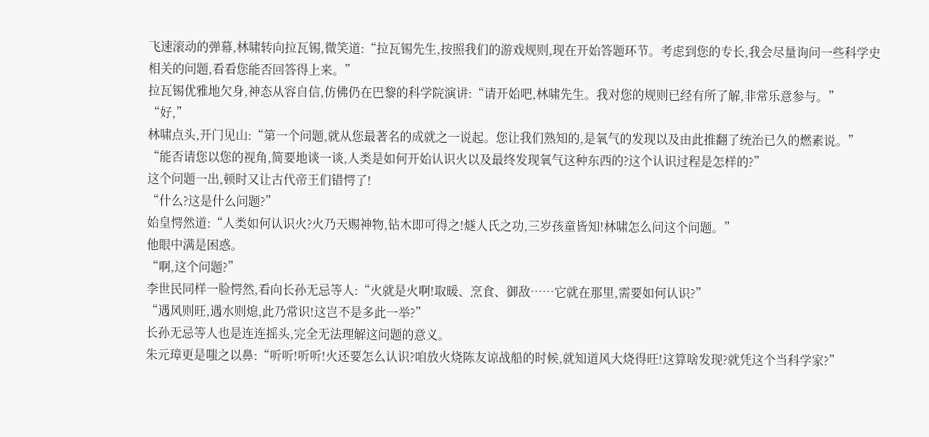飞速滚动的弹幕,林啸转向拉瓦锡,微笑道:“拉瓦锡先生,按照我们的游戏规则,现在开始答题环节。考虑到您的专长,我会尽量询问一些科学史相关的问题,看看您能否回答得上来。”
拉瓦锡优雅地欠身,神态从容自信,仿佛仍在巴黎的科学院演讲:“请开始吧,林啸先生。我对您的规则已经有所了解,非常乐意参与。”
“好,”
林啸点头,开门见山:“第一个问题,就从您最著名的成就之一说起。您让我们熟知的,是氧气的发现以及由此推翻了统治已久的燃素说。”
“能否请您以您的视角,简要地谈一谈,人类是如何开始认识火以及最终发现氧气这种东西的?这个认识过程是怎样的?”
这个问题一出,顿时又让古代帝王们错愕了!
“什么?这是什么问题?”
始皇愕然道:“人类如何认识火?火乃天赐神物,钻木即可得之!燧人氏之功,三岁孩童皆知!林啸怎么问这个问题。”
他眼中满是困惑。
“啊,这个问题?”
李世民同样一脸愕然,看向长孙无忌等人:“火就是火啊!取暖、烹食、御敌……它就在那里,需要如何认识?”
“遇风则旺,遇水则熄,此乃常识!这岂不是多此一举?”
长孙无忌等人也是连连摇头,完全无法理解这问题的意义。
朱元璋更是嗤之以鼻:“听听!听听!火还要怎么认识?咱放火烧陈友谅战船的时候,就知道风大烧得旺!这算啥发现?就凭这个当科学家?”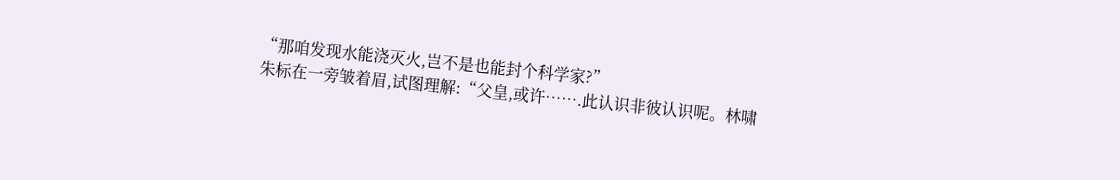“那咱发现水能浇灭火,岂不是也能封个科学家?”
朱标在一旁皱着眉,试图理解:“父皇,或许…….此认识非彼认识呢。林啸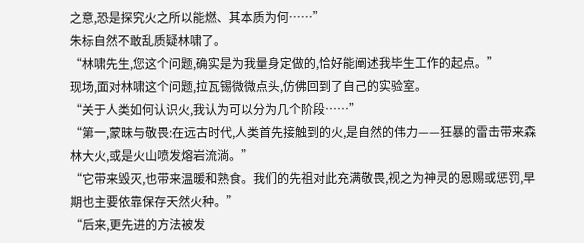之意,恐是探究火之所以能燃、其本质为何……”
朱标自然不敢乱质疑林啸了。
“林啸先生,您这个问题,确实是为我量身定做的,恰好能阐述我毕生工作的起点。”
现场,面对林啸这个问题,拉瓦锡微微点头,仿佛回到了自己的实验室。
“关于人类如何认识火,我认为可以分为几个阶段……”
“第一,蒙昧与敬畏:在远古时代,人类首先接触到的火,是自然的伟力——狂暴的雷击带来森林大火,或是火山喷发熔岩流淌。”
“它带来毁灭,也带来温暖和熟食。我们的先祖对此充满敬畏,视之为神灵的恩赐或惩罚,早期也主要依靠保存天然火种。”
“后来,更先进的方法被发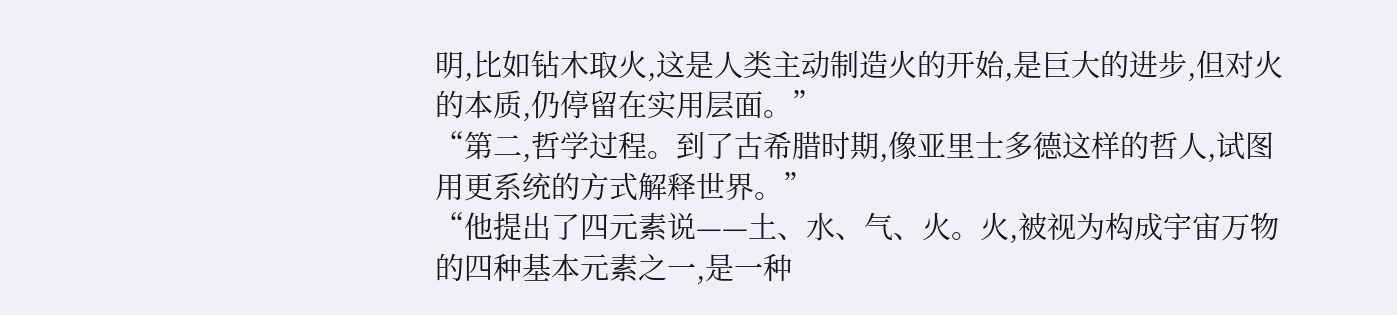明,比如钻木取火,这是人类主动制造火的开始,是巨大的进步,但对火的本质,仍停留在实用层面。”
“第二,哲学过程。到了古希腊时期,像亚里士多德这样的哲人,试图用更系统的方式解释世界。”
“他提出了四元素说——土、水、气、火。火,被视为构成宇宙万物的四种基本元素之一,是一种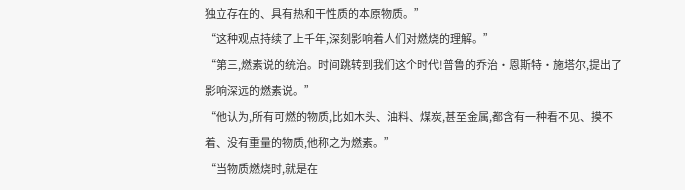独立存在的、具有热和干性质的本原物质。”
“这种观点持续了上千年,深刻影响着人们对燃烧的理解。”
“第三,燃素说的统治。时间跳转到我们这个时代!普鲁的乔治·恩斯特·施塔尔,提出了影响深远的燃素说。”
“他认为,所有可燃的物质,比如木头、油料、煤炭,甚至金属,都含有一种看不见、摸不着、没有重量的物质,他称之为燃素。”
“当物质燃烧时,就是在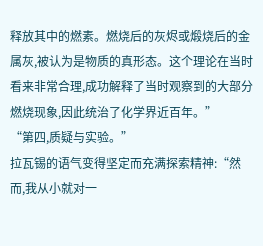释放其中的燃素。燃烧后的灰烬或煅烧后的金属灰,被认为是物质的真形态。这个理论在当时看来非常合理,成功解释了当时观察到的大部分燃烧现象,因此统治了化学界近百年。”
“第四,质疑与实验。”
拉瓦锡的语气变得坚定而充满探索精神:“然而,我从小就对一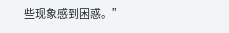些现象感到困惑。”